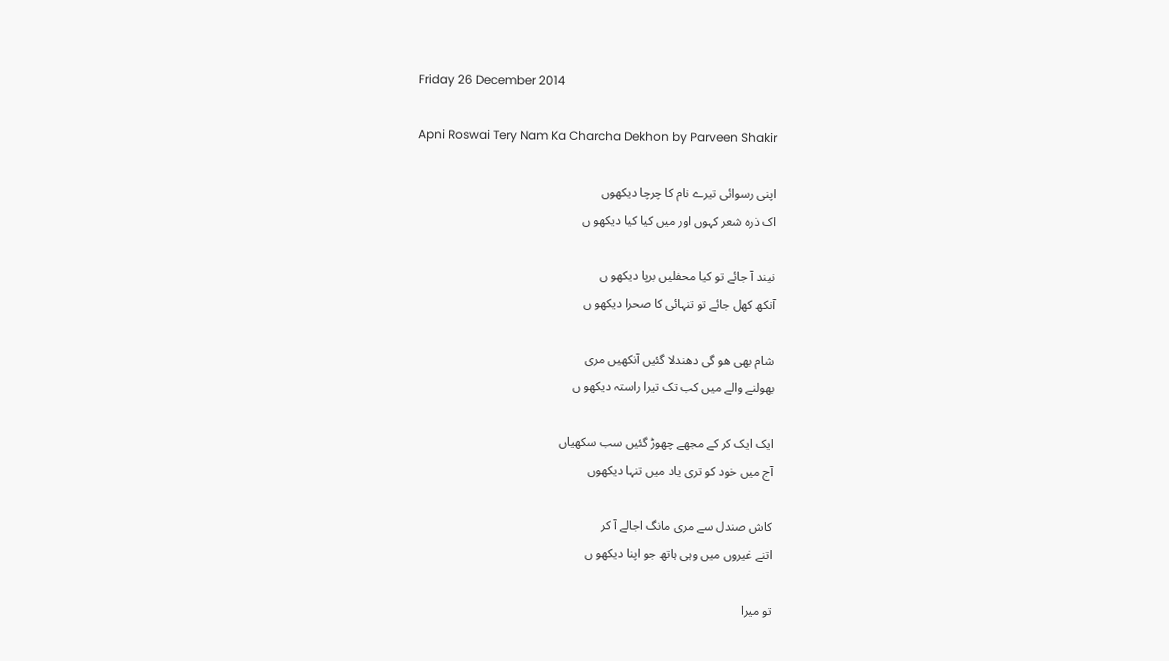Friday 26 December 2014

Apni Roswai Tery Nam Ka Charcha Dekhon by Parveen Shakir

اپنی رسوائی تیرے نام کا چرچا دیکهوں
اک ذرہ شعر کہوں اور میں کیا کیا دیکهو ں

نیند آ جائے تو کیا محفلیں برپا دیکهو ں
آنکھ کهل جائے تو تنہائی کا صحرا دیکهو ں

شام بهی هو گی دهندلا گئیں آنکھیں مری
بهولنے والے میں کب تک تیرا راستہ دیکهو ں

ایک ایک کر کے مجھے چهوڑ گئیں سب سکهیاں
آج میں خود کو تری یاد میں تنہا دیکهوں

کاش صندل سے مری مانگ اجالے آ کر
اتنے غیروں میں وہی ہاتھ جو اپنا دیکهو ں

تو میرا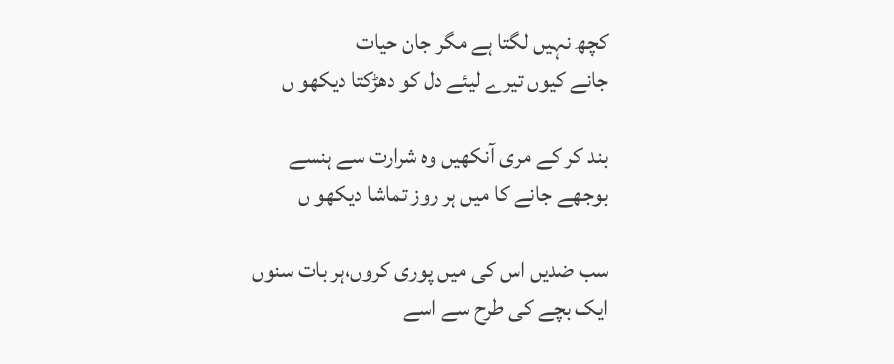کچھ نہیں لگتا ہے مگر جان حیات
جانے کیوں تیرے لیئے دل کو دهڑکتا دیکهو ں

بند کر کے مری آنکھیں وہ شرارت سے ہنسے
بوجهے جانے کا میں ہر روز تماشا دیکهو ں

سب ضدیں اس کی میں پوری کروں،ہر بات سنوں
ایک بچے کی طرح سے اسے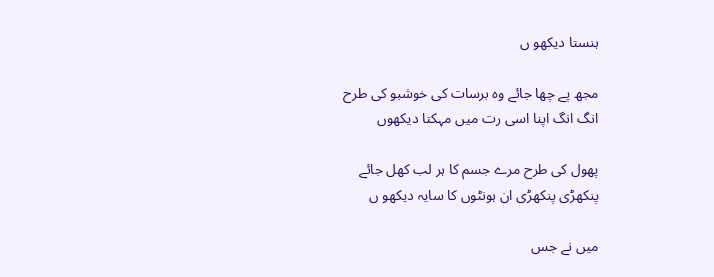ہنستا دیکهو ں

مجھ پے چها جائے وہ برسات کی خوشبو کی طرح
انگ انگ اپنا اسی رت میں مہکتا دیکهوں

پهول کی طرح مرے جسم کا ہر لب کهل جائے
پنکهڑی پنکهڑی ان ہونٹوں کا سایہ دیکهو ں

میں نے جس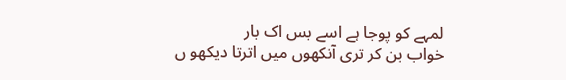لمہے کو پوجا ہے اسے بس اک بار
خواب بن کر تری آنکھوں میں اترتا دیکهو ں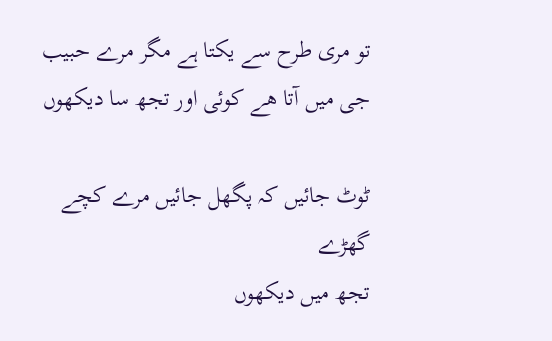تو مری طرح سے یکتا ہے مگر مرے حبیب
جی میں آتا هے کوئی اور تجھ سا دیکهوں

ٹوٹ جائیں کہ پگهل جائیں مرے کچے گهڑے
تجھ میں دیکهوں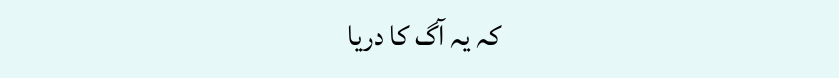کہ یہ آگ کا دریا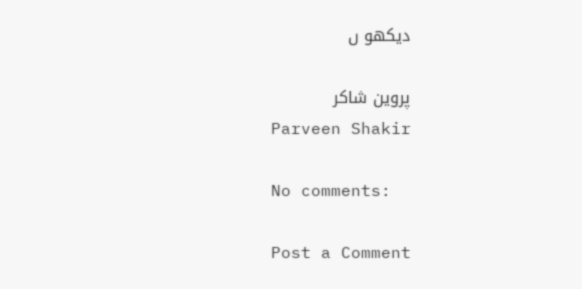دیکهو ں

پروین شاکر
Parveen Shakir

No comments:

Post a Comment